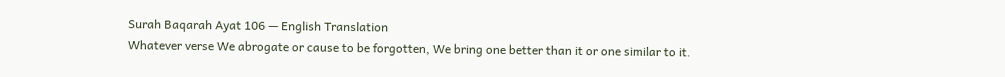Surah Baqarah Ayat 106 — English Translation
Whatever verse We abrogate or cause to be forgotten, We bring one better than it or one similar to it.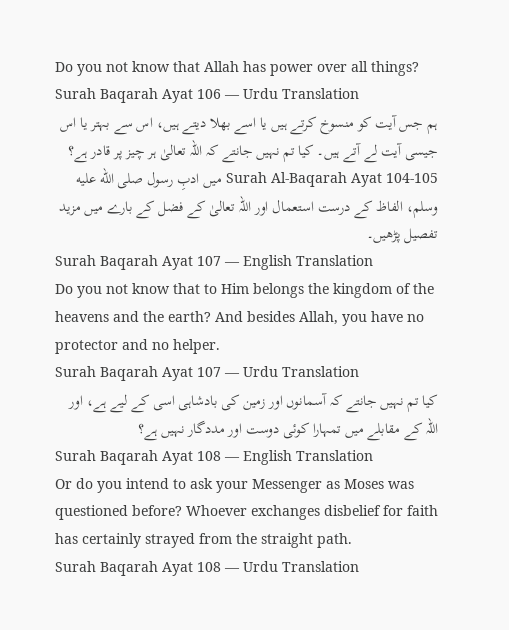Do you not know that Allah has power over all things?
Surah Baqarah Ayat 106 — Urdu Translation
ہم جس آیت کو منسوخ کرتے ہیں یا اسے بھلا دیتے ہیں، اس سے بہتر یا اس جیسی آیت لے آتے ہیں۔ کیا تم نہیں جانتے کہ اللہ تعالیٰ ہر چیز پر قادر ہے؟
Surah Al-Baqarah Ayat 104-105 میں ادبِ رسول صلى الله عليه وسلم، الفاظ کے درست استعمال اور اللہ تعالیٰ کے فضل کے بارے میں مزید تفصیل پڑھیں۔
Surah Baqarah Ayat 107 — English Translation
Do you not know that to Him belongs the kingdom of the heavens and the earth? And besides Allah, you have no protector and no helper.
Surah Baqarah Ayat 107 — Urdu Translation
کیا تم نہیں جانتے کہ آسمانوں اور زمین کی بادشاہی اسی کے لیے ہے، اور اللہ کے مقابلے میں تمہارا کوئی دوست اور مددگار نہیں ہے؟
Surah Baqarah Ayat 108 — English Translation
Or do you intend to ask your Messenger as Moses was questioned before? Whoever exchanges disbelief for faith has certainly strayed from the straight path.
Surah Baqarah Ayat 108 — Urdu Translation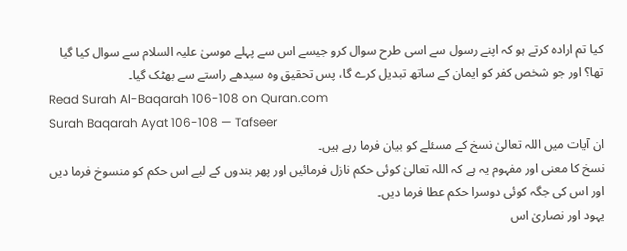کیا تم ارادہ کرتے ہو کہ اپنے رسول سے اسی طرح سوال کرو جیسے اس سے پہلے موسیٰ علیہ السلام سے سوال کیا گیا تھا؟ اور جو شخص کفر کو ایمان کے ساتھ تبدیل کرے گا، پس تحقیق وہ سیدھے راستے سے بھٹک گیا۔
Read Surah Al-Baqarah 106-108 on Quran.com
Surah Baqarah Ayat 106-108 — Tafseer
ان آیات میں اللہ تعالیٰ نسخ کے مسئلے کو بیان فرما رہے ہیں۔
نسخ کا معنی اور مفہوم یہ ہے کہ اللہ تعالیٰ کوئی حکم نازل فرمائیں اور پھر بندوں کے لیے اس حکم کو منسوخ فرما دیں اور اس کی جگہ کوئی دوسرا حکم عطا فرما دیں۔
یہود اور نصاریٰ اس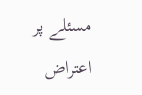مسئلے پر اعتراض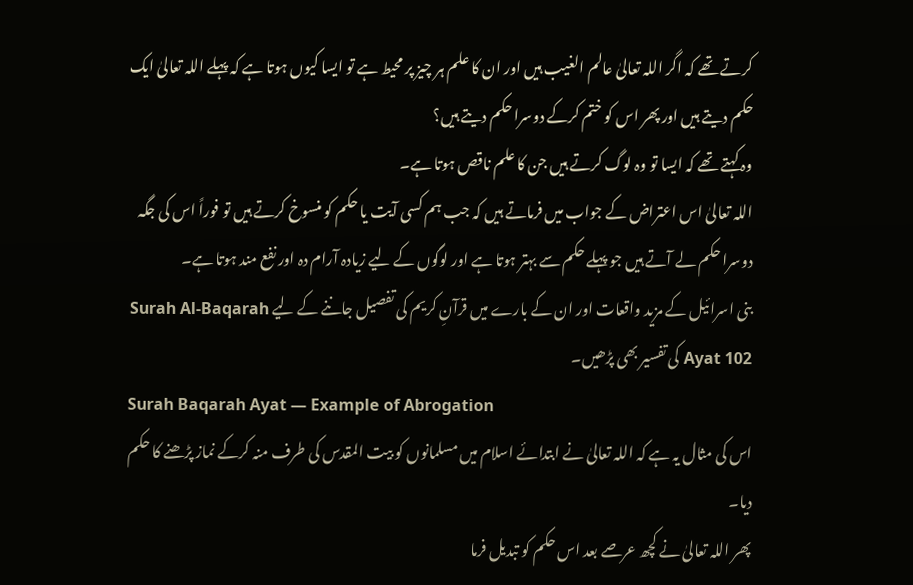کرتے تھے کہ اگر اللہ تعالیٰ عالم الغیب ہیں اور ان کا علم ہر چیز پر محیط ہے تو ایسا کیوں ہوتا ہے کہ پہلے اللہ تعالیٰ ایک حکم دیتے ہیں اور پھر اس کو ختم کرکے دوسرا حکم دیتے ہیں؟
وہ کہتے تھے کہ ایسا تو وہ لوگ کرتے ہیں جن کا علم ناقص ہوتا ہے۔
اللہ تعالیٰ اس اعتراض کے جواب میں فرماتے ہیں کہ جب ہم کسی آیت یا حکم کو منسوخ کرتے ہیں تو فوراً اس کی جگہ دوسرا حکم لے آتے ہیں جو پہلے حکم سے بہتر ہوتا ہے اور لوگوں کے لیے زیادہ آرام دہ اور نفع مند ہوتا ہے۔
بنی اسرائیل کے مزید واقعات اور ان کے بارے میں قرآنِ کریم کی تفصیل جاننے کے لیے Surah Al-Baqarah Ayat 102 کی تفسیر بھی پڑھیں۔
Surah Baqarah Ayat — Example of Abrogation
اس کی مثال یہ ہے کہ اللہ تعالیٰ نے ابتدائے اسلام میں مسلمانوں کو بیت المقدس کی طرف منہ کرکے نماز پڑھنے کا حکم دیا۔
پھر اللہ تعالیٰ نے کچھ عرصے بعد اس حکم کو تبدیل فرما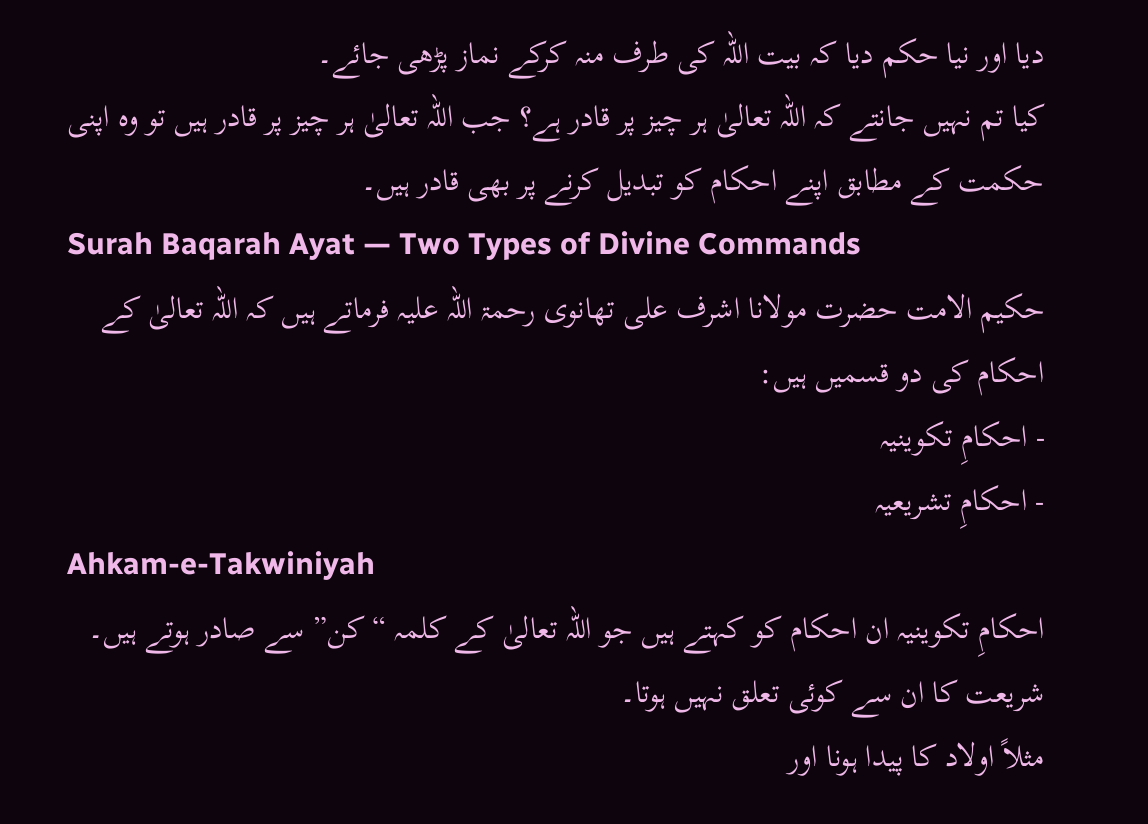دیا اور نیا حکم دیا کہ بیت اللہ کی طرف منہ کرکے نماز پڑھی جائے۔
کیا تم نہیں جانتے کہ اللہ تعالیٰ ہر چیز پر قادر ہے؟ جب اللہ تعالیٰ ہر چیز پر قادر ہیں تو وہ اپنی حکمت کے مطابق اپنے احکام کو تبدیل کرنے پر بھی قادر ہیں۔
Surah Baqarah Ayat — Two Types of Divine Commands
حکیم الامت حضرت مولانا اشرف علی تھانوی رحمۃ اللہ علیہ فرماتے ہیں کہ اللہ تعالیٰ کے احکام کی دو قسمیں ہیں:
- احکامِ تکوینیہ
- احکامِ تشریعیہ
Ahkam-e-Takwiniyah
احکامِ تکوینیہ ان احکام کو کہتے ہیں جو اللہ تعالیٰ کے کلمہ “کن” سے صادر ہوتے ہیں۔ شریعت کا ان سے کوئی تعلق نہیں ہوتا۔
مثلاً اولاد کا پیدا ہونا اور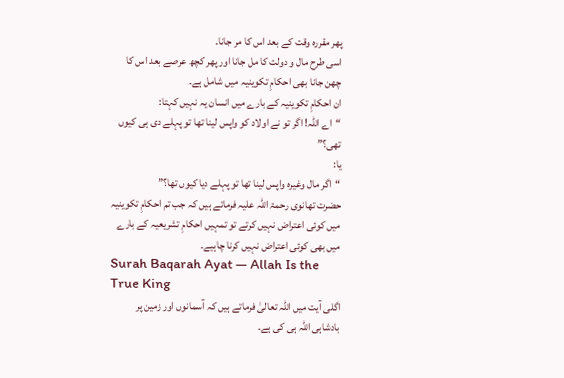پھر مقررہ وقت کے بعد اس کا مر جانا۔
اسی طرح مال و دولت کا مل جانا اور پھر کچھ عرصے بعد اس کا چھن جانا بھی احکامِ تکوینیہ میں شامل ہے۔
ان احکامِ تکوینیہ کے بارے میں انسان یہ نہیں کہتا:
“اے اللہ! اگر تو نے اولاد کو واپس لینا تھا تو پہلے دی ہی کیوں تھی؟”
یا:
“اگر مال وغیرہ واپس لینا تھا تو پہلے دیا کیوں تھا؟”
حضرت تھانوی رحمۃ اللہ علیہ فرماتے ہیں کہ جب تم احکامِ تکوینیہ میں کوئی اعتراض نہیں کرتے تو تمہیں احکامِ تشریعیہ کے بارے میں بھی کوئی اعتراض نہیں کرنا چاہیے۔
Surah Baqarah Ayat — Allah Is the True King
اگلی آیت میں اللہ تعالیٰ فرماتے ہیں کہ آسمانوں اور زمین پر بادشاہی اللہ ہی کی ہے۔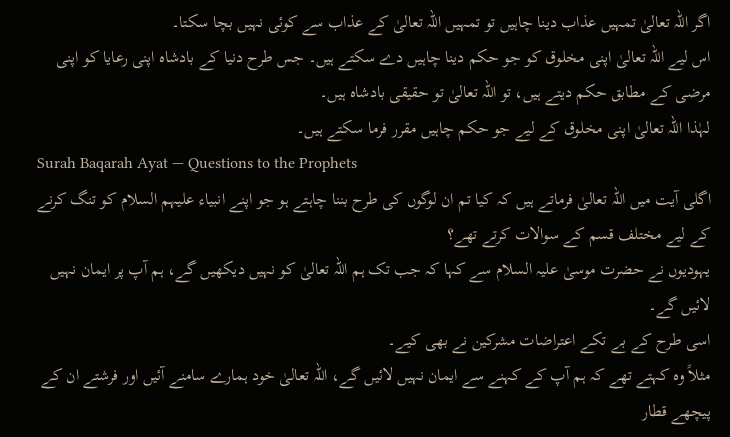اگر اللہ تعالیٰ تمہیں عذاب دینا چاہیں تو تمہیں اللہ تعالیٰ کے عذاب سے کوئی نہیں بچا سکتا۔
اس لیے اللہ تعالیٰ اپنی مخلوق کو جو حکم دینا چاہیں دے سکتے ہیں۔ جس طرح دنیا کے بادشاہ اپنی رعایا کو اپنی مرضی کے مطابق حکم دیتے ہیں، تو اللہ تعالیٰ تو حقیقی بادشاہ ہیں۔
لہٰذا اللہ تعالیٰ اپنی مخلوق کے لیے جو حکم چاہیں مقرر فرما سکتے ہیں۔
Surah Baqarah Ayat — Questions to the Prophets
اگلی آیت میں اللہ تعالیٰ فرماتے ہیں کہ کیا تم ان لوگوں کی طرح بننا چاہتے ہو جو اپنے انبیاء علیہم السلام کو تنگ کرنے کے لیے مختلف قسم کے سوالات کرتے تھے؟
یہودیوں نے حضرت موسیٰ علیہ السلام سے کہا کہ جب تک ہم اللہ تعالیٰ کو نہیں دیکھیں گے، ہم آپ پر ایمان نہیں لائیں گے۔
اسی طرح کے بے تکے اعتراضات مشرکین نے بھی کیے۔
مثلاً وہ کہتے تھے کہ ہم آپ کے کہنے سے ایمان نہیں لائیں گے، اللہ تعالیٰ خود ہمارے سامنے آئیں اور فرشتے ان کے پیچھے قطار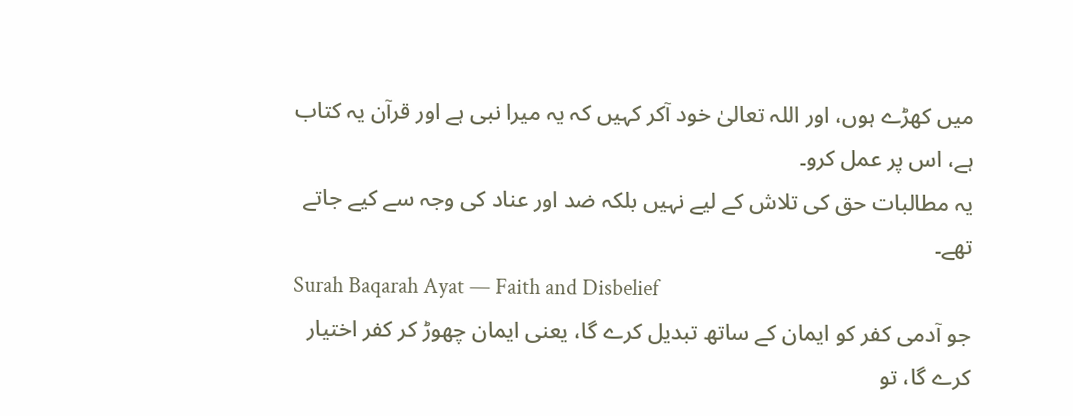میں کھڑے ہوں، اور اللہ تعالیٰ خود آکر کہیں کہ یہ میرا نبی ہے اور قرآن یہ کتاب ہے، اس پر عمل کرو۔
یہ مطالبات حق کی تلاش کے لیے نہیں بلکہ ضد اور عناد کی وجہ سے کیے جاتے تھے۔
Surah Baqarah Ayat — Faith and Disbelief
جو آدمی کفر کو ایمان کے ساتھ تبدیل کرے گا، یعنی ایمان چھوڑ کر کفر اختیار کرے گا، تو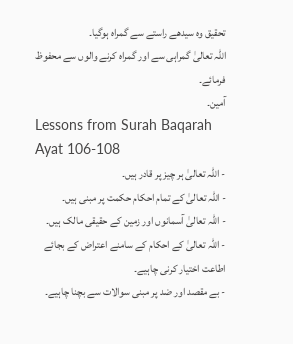تحقیق وہ سیدھے راستے سے گمراہ ہوگیا۔
اللہ تعالیٰ گمراہی سے اور گمراہ کرنے والوں سے محفوظ فرمائے۔
آمین۔
Lessons from Surah Baqarah Ayat 106-108
- اللہ تعالیٰ ہر چیز پر قادر ہیں۔
- اللہ تعالیٰ کے تمام احکام حکمت پر مبنی ہیں۔
- اللہ تعالیٰ آسمانوں اور زمین کے حقیقی مالک ہیں۔
- اللہ تعالیٰ کے احکام کے سامنے اعتراض کے بجائے اطاعت اختیار کرنی چاہیے۔
- بے مقصد اور ضد پر مبنی سوالات سے بچنا چاہیے۔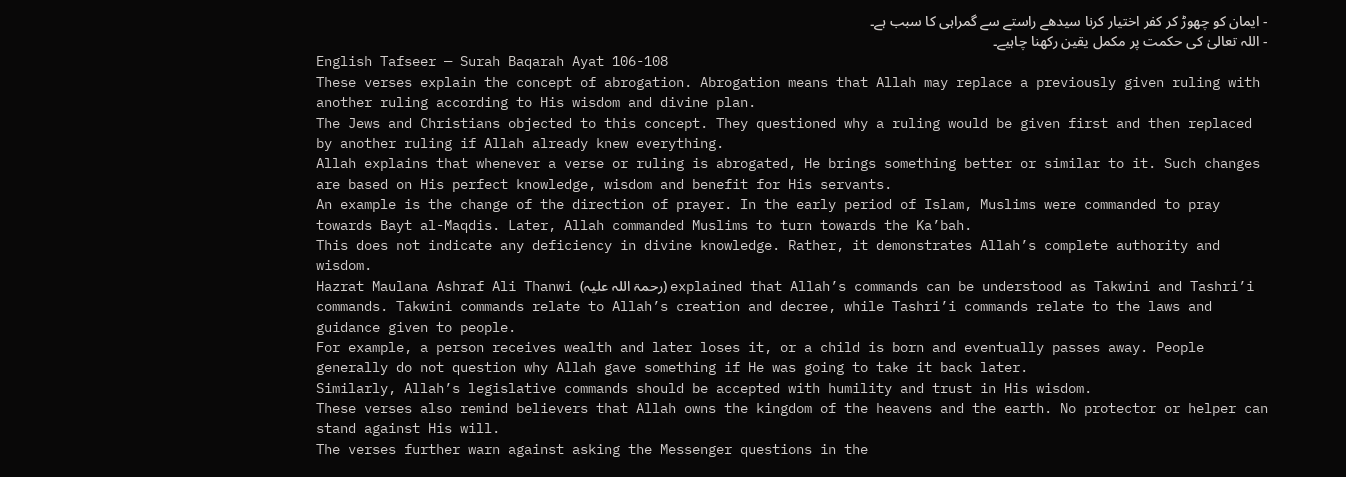- ایمان کو چھوڑ کر کفر اختیار کرنا سیدھے راستے سے گمراہی کا سبب ہے۔
- اللہ تعالیٰ کی حکمت پر مکمل یقین رکھنا چاہیے۔
English Tafseer — Surah Baqarah Ayat 106-108
These verses explain the concept of abrogation. Abrogation means that Allah may replace a previously given ruling with another ruling according to His wisdom and divine plan.
The Jews and Christians objected to this concept. They questioned why a ruling would be given first and then replaced by another ruling if Allah already knew everything.
Allah explains that whenever a verse or ruling is abrogated, He brings something better or similar to it. Such changes are based on His perfect knowledge, wisdom and benefit for His servants.
An example is the change of the direction of prayer. In the early period of Islam, Muslims were commanded to pray towards Bayt al-Maqdis. Later, Allah commanded Muslims to turn towards the Ka’bah.
This does not indicate any deficiency in divine knowledge. Rather, it demonstrates Allah’s complete authority and wisdom.
Hazrat Maulana Ashraf Ali Thanwi (رحمۃ اللہ علیہ) explained that Allah’s commands can be understood as Takwini and Tashri’i commands. Takwini commands relate to Allah’s creation and decree, while Tashri’i commands relate to the laws and guidance given to people.
For example, a person receives wealth and later loses it, or a child is born and eventually passes away. People generally do not question why Allah gave something if He was going to take it back later.
Similarly, Allah’s legislative commands should be accepted with humility and trust in His wisdom.
These verses also remind believers that Allah owns the kingdom of the heavens and the earth. No protector or helper can stand against His will.
The verses further warn against asking the Messenger questions in the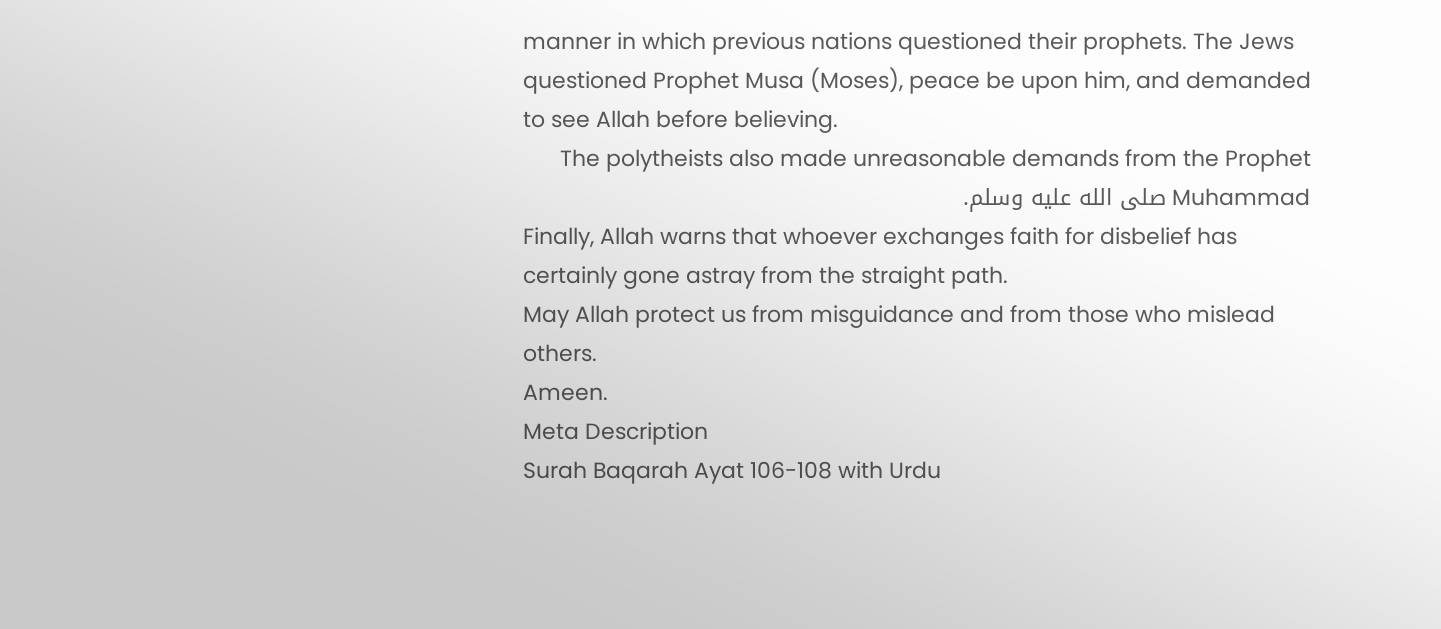manner in which previous nations questioned their prophets. The Jews questioned Prophet Musa (Moses), peace be upon him, and demanded to see Allah before believing.
The polytheists also made unreasonable demands from the Prophet Muhammad صلى الله عليه وسلم.
Finally, Allah warns that whoever exchanges faith for disbelief has certainly gone astray from the straight path.
May Allah protect us from misguidance and from those who mislead others.
Ameen.
Meta Description
Surah Baqarah Ayat 106-108 with Urdu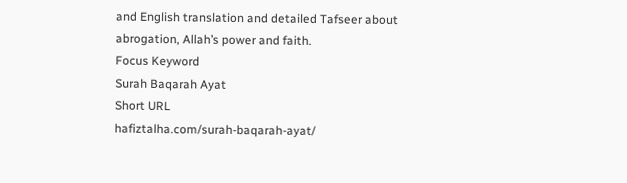and English translation and detailed Tafseer about abrogation, Allah’s power and faith.
Focus Keyword
Surah Baqarah Ayat
Short URL
hafiztalha.com/surah-baqarah-ayat/